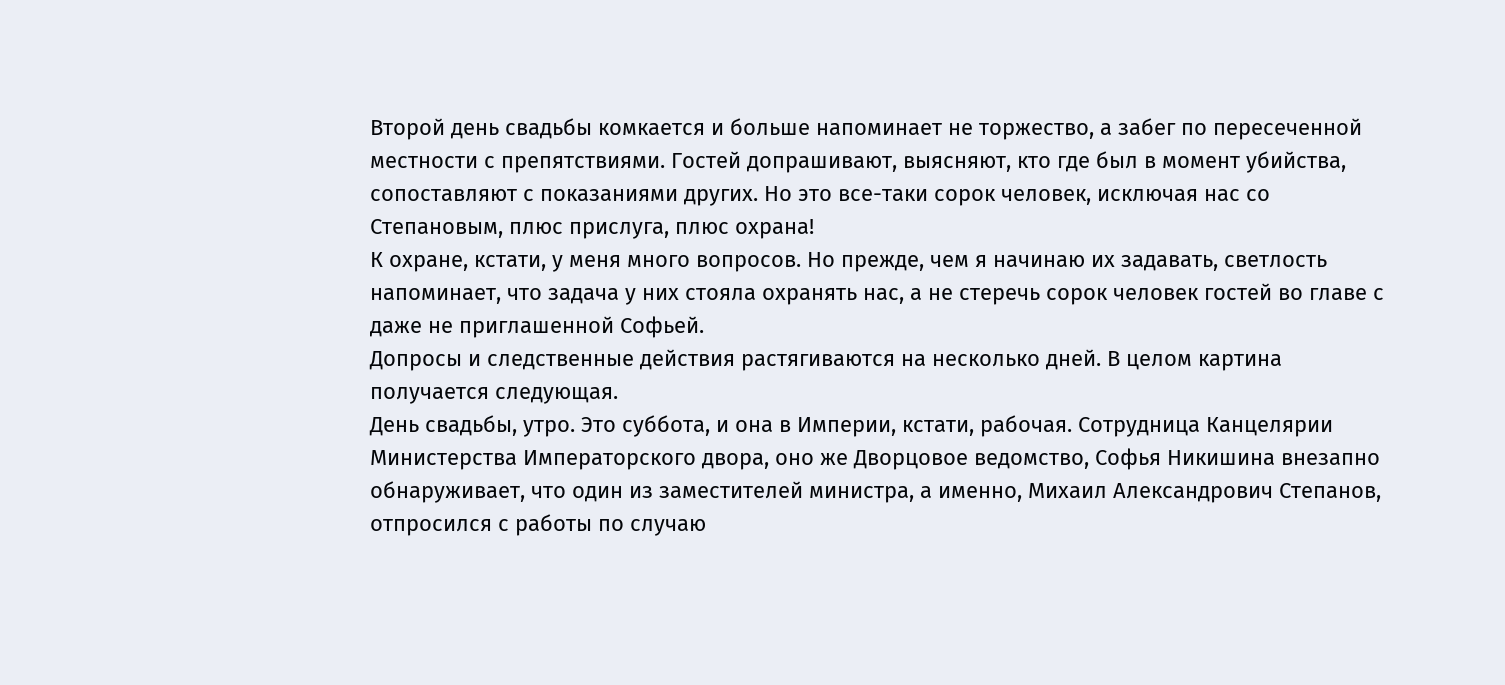Второй день свадьбы комкается и больше напоминает не торжество, а забег по пересеченной местности с препятствиями. Гостей допрашивают, выясняют, кто где был в момент убийства, сопоставляют с показаниями других. Но это все-таки сорок человек, исключая нас со Степановым, плюс прислуга, плюс охрана!
К охране, кстати, у меня много вопросов. Но прежде, чем я начинаю их задавать, светлость напоминает, что задача у них стояла охранять нас, а не стеречь сорок человек гостей во главе с даже не приглашенной Софьей.
Допросы и следственные действия растягиваются на несколько дней. В целом картина получается следующая.
День свадьбы, утро. Это суббота, и она в Империи, кстати, рабочая. Сотрудница Канцелярии Министерства Императорского двора, оно же Дворцовое ведомство, Софья Никишина внезапно обнаруживает, что один из заместителей министра, а именно, Михаил Александрович Степанов, отпросился с работы по случаю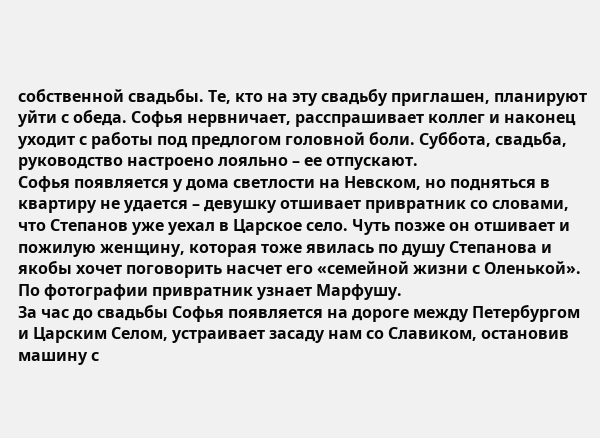собственной свадьбы. Те, кто на эту свадьбу приглашен, планируют уйти с обеда. Софья нервничает, расспрашивает коллег и наконец уходит с работы под предлогом головной боли. Суббота, свадьба, руководство настроено лояльно – ее отпускают.
Софья появляется у дома светлости на Невском, но подняться в квартиру не удается – девушку отшивает привратник со словами, что Степанов уже уехал в Царское село. Чуть позже он отшивает и пожилую женщину, которая тоже явилась по душу Степанова и якобы хочет поговорить насчет его «семейной жизни с Оленькой». По фотографии привратник узнает Марфушу.
За час до свадьбы Софья появляется на дороге между Петербургом и Царским Селом, устраивает засаду нам со Славиком, остановив машину с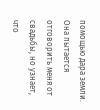помощью дара земли. Она пытается отговорить меня от свадьбы, но узнает, что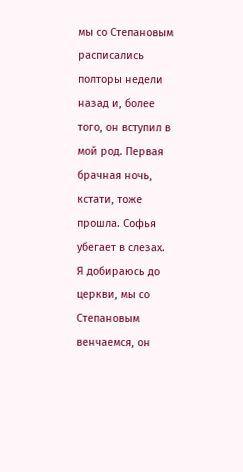мы со Степановым расписались полторы недели назад и, более того, он вступил в мой род. Первая брачная ночь, кстати, тоже прошла. Софья убегает в слезах.
Я добираюсь до церкви, мы со Степановым венчаемся, он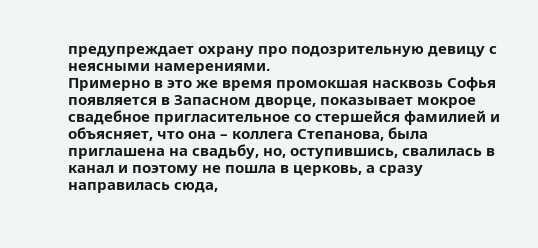предупреждает охрану про подозрительную девицу с неясными намерениями.
Примерно в это же время промокшая насквозь Софья появляется в Запасном дворце, показывает мокрое свадебное пригласительное со стершейся фамилией и объясняет, что она – коллега Степанова, была приглашена на свадьбу, но, оступившись, свалилась в канал и поэтому не пошла в церковь, а сразу направилась сюда,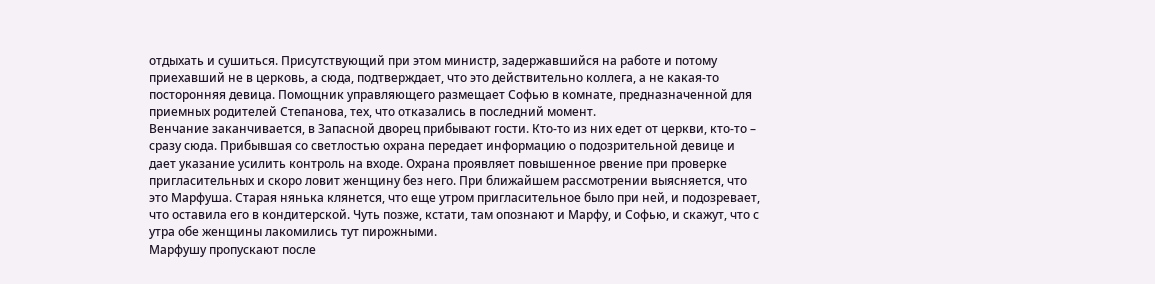отдыхать и сушиться. Присутствующий при этом министр, задержавшийся на работе и потому приехавший не в церковь, а сюда, подтверждает, что это действительно коллега, а не какая-то посторонняя девица. Помощник управляющего размещает Софью в комнате, предназначенной для приемных родителей Степанова, тех, что отказались в последний момент.
Венчание заканчивается, в Запасной дворец прибывают гости. Кто-то из них едет от церкви, кто-то – сразу сюда. Прибывшая со светлостью охрана передает информацию о подозрительной девице и дает указание усилить контроль на входе. Охрана проявляет повышенное рвение при проверке пригласительных и скоро ловит женщину без него. При ближайшем рассмотрении выясняется, что это Марфуша. Старая нянька клянется, что еще утром пригласительное было при ней, и подозревает, что оставила его в кондитерской. Чуть позже, кстати, там опознают и Марфу, и Софью, и скажут, что с утра обе женщины лакомились тут пирожными.
Марфушу пропускают после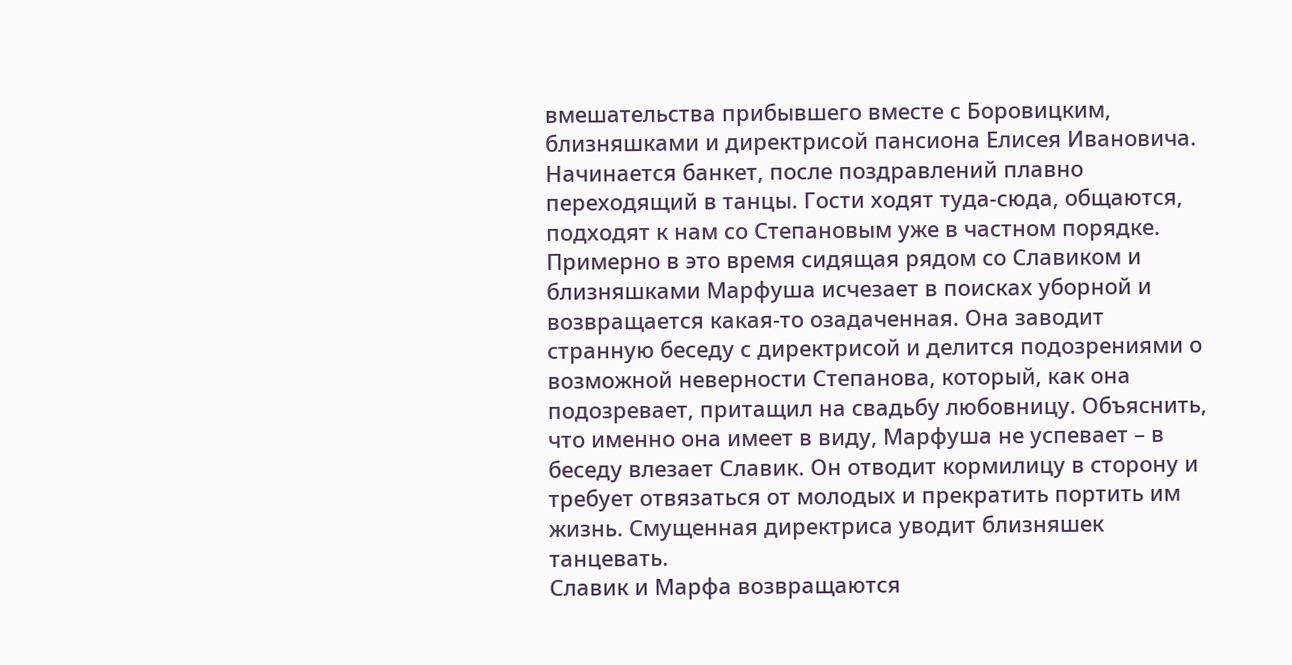вмешательства прибывшего вместе с Боровицким, близняшками и директрисой пансиона Елисея Ивановича.
Начинается банкет, после поздравлений плавно переходящий в танцы. Гости ходят туда-сюда, общаются, подходят к нам со Степановым уже в частном порядке.
Примерно в это время сидящая рядом со Славиком и близняшками Марфуша исчезает в поисках уборной и возвращается какая-то озадаченная. Она заводит странную беседу с директрисой и делится подозрениями о возможной неверности Степанова, который, как она подозревает, притащил на свадьбу любовницу. Объяснить, что именно она имеет в виду, Марфуша не успевает – в беседу влезает Славик. Он отводит кормилицу в сторону и требует отвязаться от молодых и прекратить портить им жизнь. Смущенная директриса уводит близняшек танцевать.
Славик и Марфа возвращаются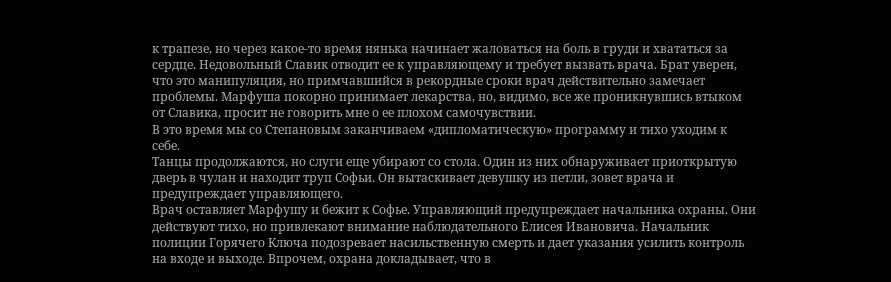к трапезе, но через какое-то время нянька начинает жаловаться на боль в груди и хвататься за сердце. Недовольный Славик отводит ее к управляющему и требует вызвать врача. Брат уверен, что это манипуляция, но примчавшийся в рекордные сроки врач действительно замечает проблемы. Марфуша покорно принимает лекарства, но, видимо, все же проникнувшись втыком от Славика, просит не говорить мне о ее плохом самочувствии.
В это время мы со Степановым заканчиваем «дипломатическую» программу и тихо уходим к себе.
Танцы продолжаются, но слуги еще убирают со стола. Один из них обнаруживает приоткрытую дверь в чулан и находит труп Софьи. Он вытаскивает девушку из петли, зовет врача и предупреждает управляющего.
Врач оставляет Марфушу и бежит к Софье. Управляющий предупреждает начальника охраны. Они действуют тихо, но привлекают внимание наблюдательного Елисея Ивановича. Начальник полиции Горячего Ключа подозревает насильственную смерть и дает указания усилить контроль на входе и выходе. Впрочем, охрана докладывает, что в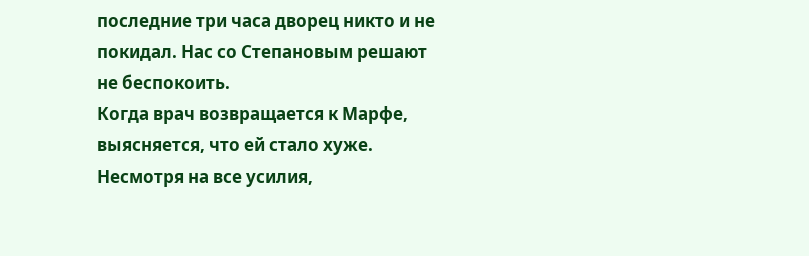последние три часа дворец никто и не покидал. Нас со Степановым решают не беспокоить.
Когда врач возвращается к Марфе, выясняется, что ей стало хуже. Несмотря на все усилия,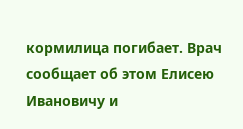кормилица погибает. Врач сообщает об этом Елисею Ивановичу и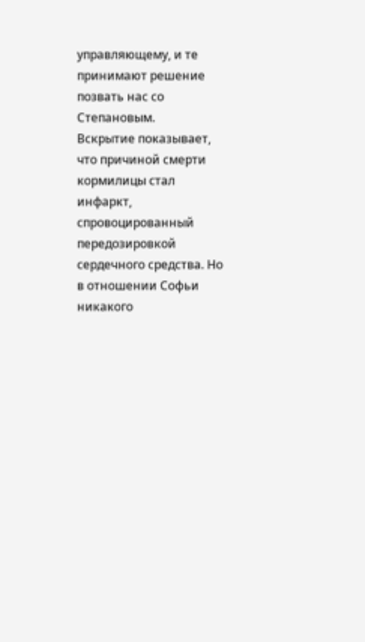управляющему, и те принимают решение позвать нас со Степановым.
Вскрытие показывает, что причиной смерти кормилицы стал инфаркт, спровоцированный передозировкой сердечного средства. Но в отношении Софьи никакого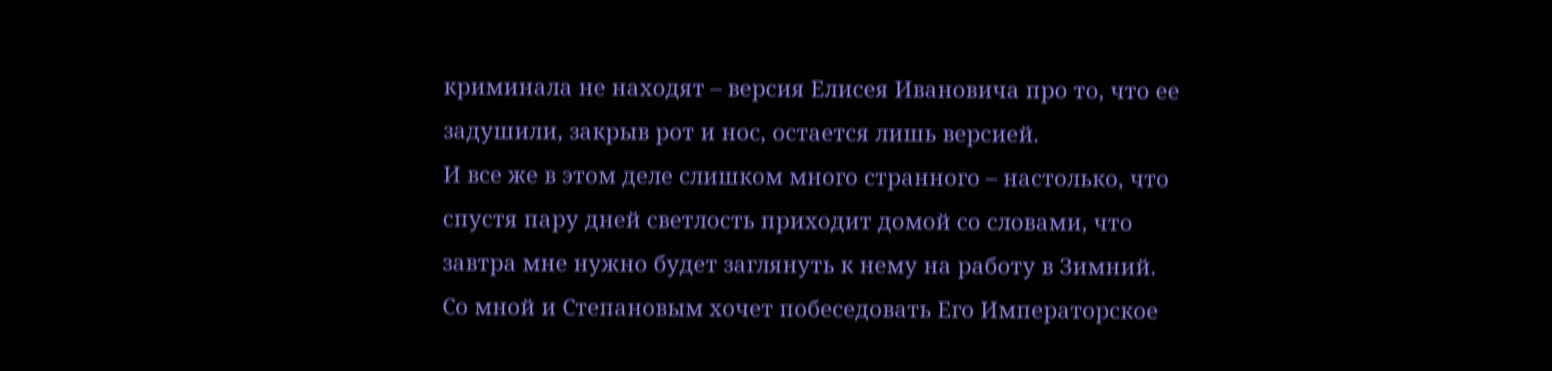криминала не находят – версия Елисея Ивановича про то, что ее задушили, закрыв рот и нос, остается лишь версией.
И все же в этом деле слишком много странного – настолько, что спустя пару дней светлость приходит домой со словами, что завтра мне нужно будет заглянуть к нему на работу в Зимний.
Со мной и Степановым хочет побеседовать Его Императорское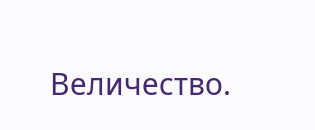Величество.